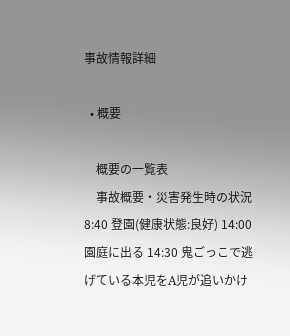事故情報詳細

  • 概要

    概要の一覧表
    事故概要・災害発生時の状況 8:40 登園(健康状態:良好) 14:00 園庭に出る 14:30 鬼ごっこで逃げている本児をA児が追いかけ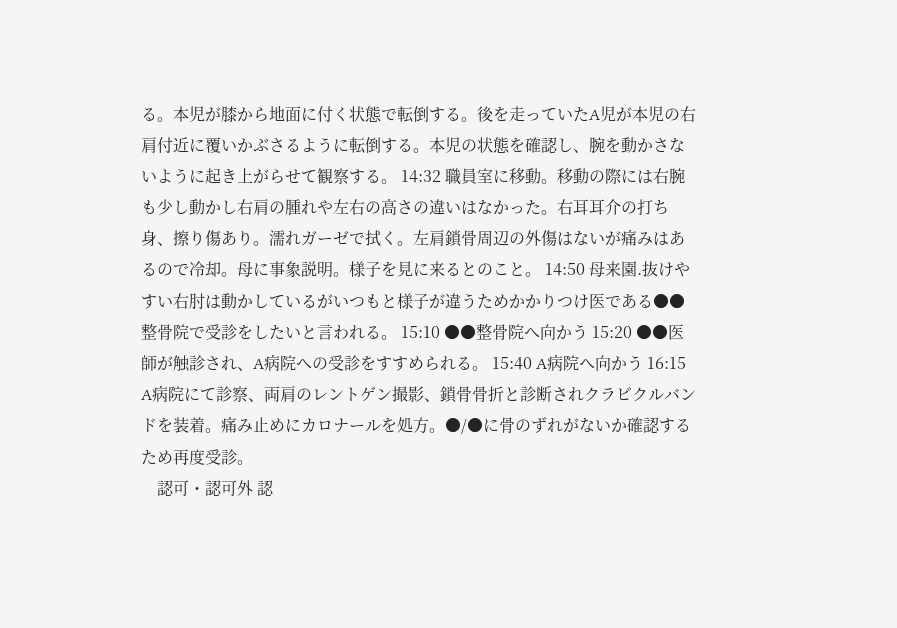る。本児が膝から地面に付く状態で転倒する。後を走っていたA児が本児の右肩付近に覆いかぶさるように転倒する。本児の状態を確認し、腕を動かさないように起き上がらせて観察する。 14:32 職員室に移動。移動の際には右腕も少し動かし右肩の腫れや左右の高さの違いはなかった。右耳耳介の打ち身、擦り傷あり。濡れガーゼで拭く。左肩鎖骨周辺の外傷はないが痛みはあるので冷却。母に事象説明。様子を見に来るとのこと。 14:50 母来園.抜けやすい右肘は動かしているがいつもと様子が違うためかかりつけ医である●●整骨院で受診をしたいと言われる。 15:10 ●●整骨院へ向かう 15:20 ●●医師が触診され、A病院への受診をすすめられる。 15:40 A病院へ向かう 16:15 A病院にて診察、両肩のレントゲン撮影、鎖骨骨折と診断されクラビクルバンドを装着。痛み止めにカロナールを処方。●/●に骨のずれがないか確認するため再度受診。
    認可・認可外 認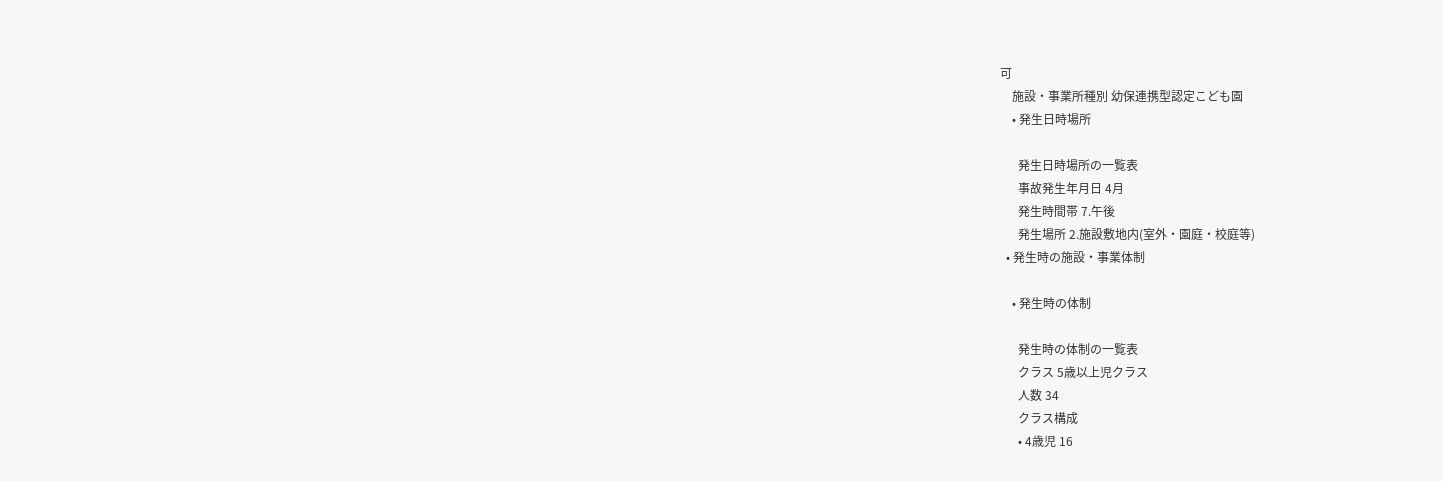可
    施設・事業所種別 幼保連携型認定こども園
    • 発生日時場所

      発生日時場所の一覧表
      事故発生年月日 4月
      発生時間帯 7.午後
      発生場所 2.施設敷地内(室外・園庭・校庭等)
  • 発生時の施設・事業体制

    • 発生時の体制

      発生時の体制の一覧表
      クラス 5歳以上児クラス
      人数 34
      クラス構成
      • 4歳児 16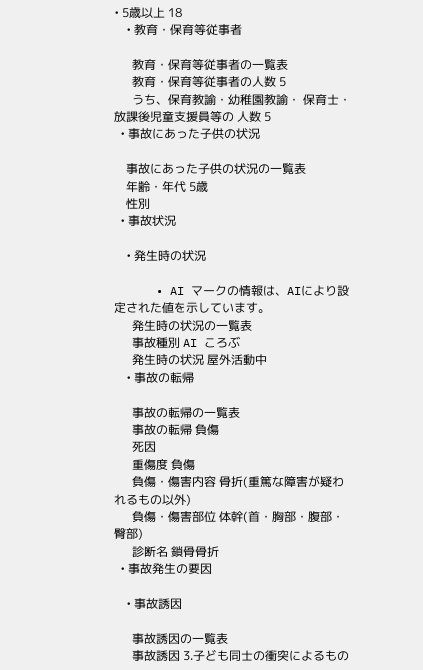• 5歳以上 18
    • 教育・保育等従事者

      教育・保育等従事者の一覧表
      教育・保育等従事者の人数 5
      うち、保育教諭・幼稚園教諭・ 保育士・放課後児童支援員等の 人数 5
  • 事故にあった子供の状況

    事故にあった子供の状況の一覧表
    年齢・年代 5歳
    性別
  • 事故状況

    • 発生時の状況

      • AI マークの情報は、AIにより設定された値を示しています。
      発生時の状況の一覧表
      事故種別 AI ころぶ
      発生時の状況 屋外活動中
    • 事故の転帰

      事故の転帰の一覧表
      事故の転帰 負傷
      死因
      重傷度 負傷
      負傷・傷害内容 骨折(重篤な障害が疑われるもの以外)
      負傷・傷害部位 体幹(首・胸部・腹部・臀部)
      診断名 鎖骨骨折
  • 事故発生の要因

    • 事故誘因

      事故誘因の一覧表
      事故誘因 3.子ども同士の衝突によるもの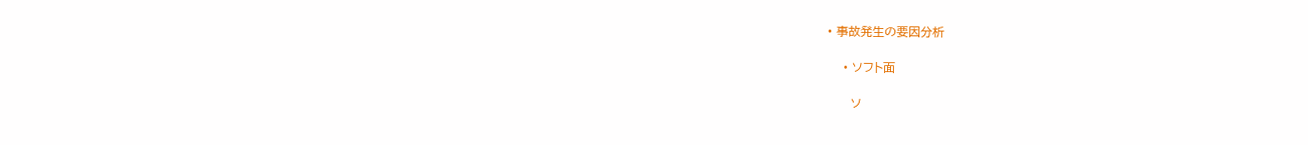• 事故発生の要因分析

    • ソフト面

      ソ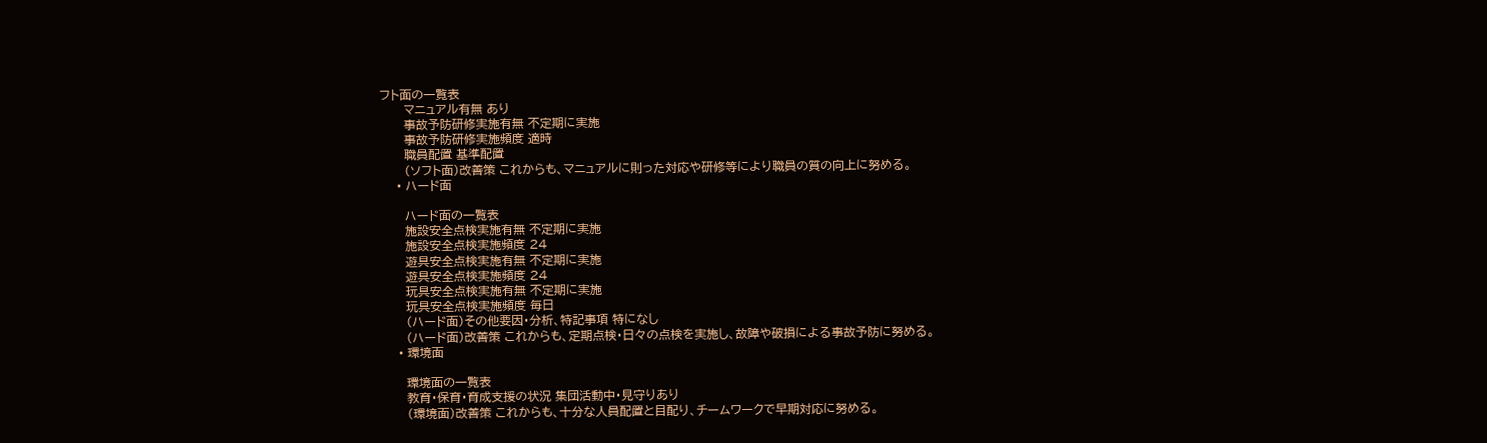フト面の一覧表
      マニュアル有無 あり
      事故予防研修実施有無 不定期に実施
      事故予防研修実施頻度 適時
      職員配置 基準配置
      (ソフト面)改善策 これからも、マニュアルに則った対応や研修等により職員の質の向上に努める。
    • ハード面

      ハード面の一覧表
      施設安全点検実施有無 不定期に実施
      施設安全点検実施頻度 24
      遊具安全点検実施有無 不定期に実施
      遊具安全点検実施頻度 24
      玩具安全点検実施有無 不定期に実施
      玩具安全点検実施頻度 毎日
      (ハード面)その他要因・分析、特記事項 特になし
      (ハード面)改善策 これからも、定期点検・日々の点検を実施し、故障や破損による事故予防に努める。
    • 環境面

      環境面の一覧表
      教育・保育・育成支援の状況 集団活動中・見守りあり
      (環境面)改善策 これからも、十分な人員配置と目配り、チームワークで早期対応に努める。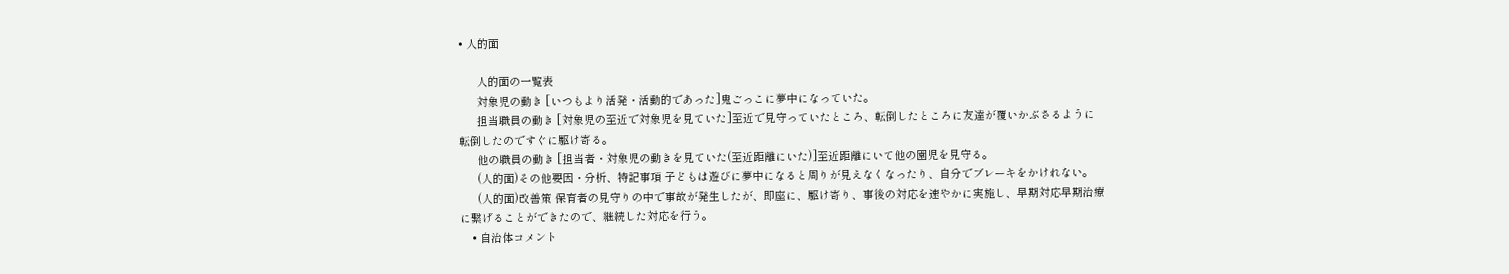• 人的面

      人的面の一覧表
      対象児の動き [いつもより活発・活動的であった]鬼ごっこに夢中になっていた。
      担当職員の動き [対象児の至近で対象児を見ていた]至近で見守っていたところ、転倒したところに友達が覆いかぶさるように転倒したのですぐに駆け寄る。
      他の職員の動き [担当者・対象児の動きを見ていた(至近距離にいた)]至近距離にいて他の園児を見守る。
      (人的面)その他要因・分析、特記事項 子どもは遊びに夢中になると周りが見えなくなったり、自分でブレーキをかけれない。
      (人的面)改善策 保育者の見守りの中で事故が発生したが、即座に、駆け寄り、事後の対応を速やかに実施し、早期対応早期治療に繋げることができたので、継続した対応を行う。
    • 自治体コメント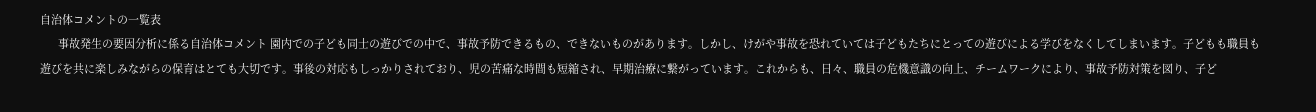自治体コメントの一覧表
      事故発生の要因分析に係る自治体コメント 園内での子ども同士の遊びでの中で、事故予防できるもの、できないものがあります。しかし、けがや事故を恐れていては子どもたちにとっての遊びによる学びをなくしてしまいます。子どもも職員も遊びを共に楽しみながらの保育はとても大切です。事後の対応もしっかりされており、児の苦痛な時間も短縮され、早期治療に繋がっています。これからも、日々、職員の危機意識の向上、チームワークにより、事故予防対策を図り、子ど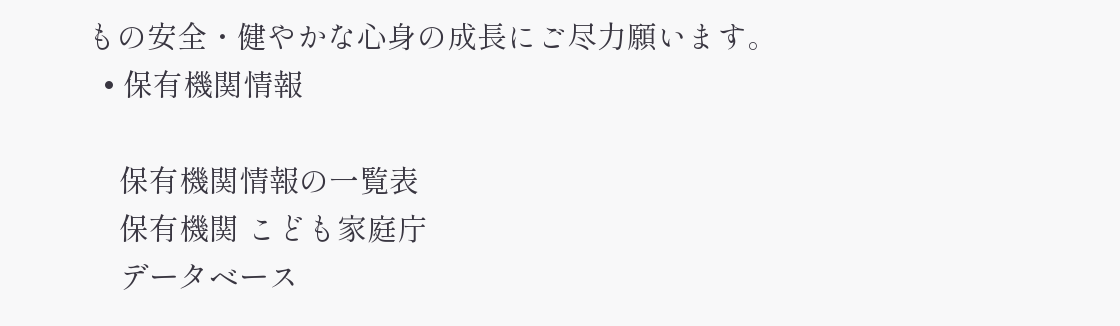もの安全・健やかな心身の成長にご尽力願います。
  • 保有機関情報

    保有機関情報の一覧表
    保有機関 こども家庭庁
    データベース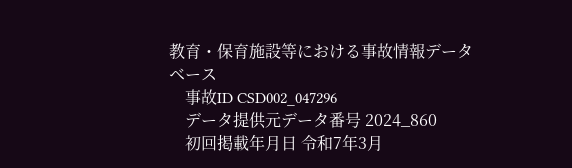教育・保育施設等における事故情報データベース
    事故ID CSD002_047296
    データ提供元データ番号 2024_860
    初回掲載年月日 令和7年3月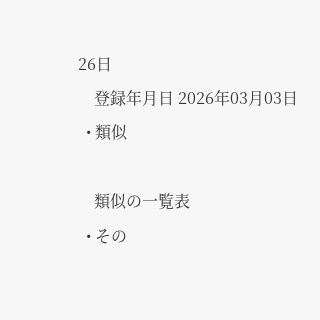26日
    登録年月日 2026年03月03日
  • 類似

    類似の一覧表
  • その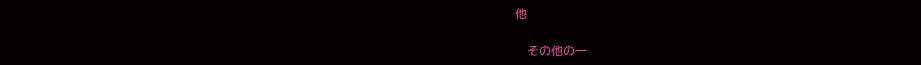他

    その他の一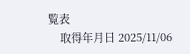覧表
    取得年月日 2025/11/06